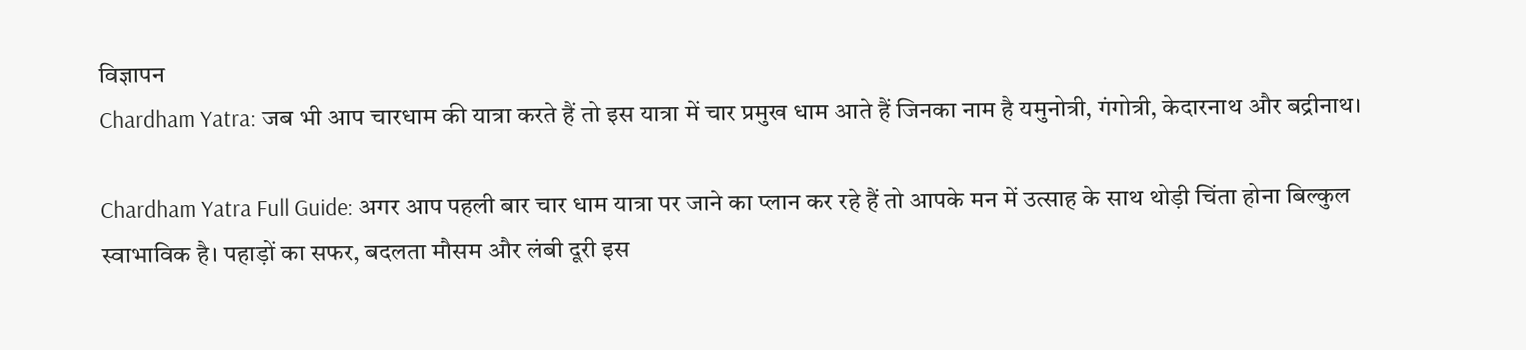विज्ञापन
Chardham Yatra: जब भी आप चारधाम की यात्रा करते हैं तो इस यात्रा में चार प्रमुख धाम आते हैं जिनका नाम है यमुनोत्री, गंगोत्री, केदारनाथ और बद्रीनाथ।

Chardham Yatra Full Guide: अगर आप पहली बार चार धाम यात्रा पर जाने का प्लान कर रहे हैं तो आपके मन में उत्साह के साथ थोड़ी चिंता होना बिल्कुल स्वाभाविक है। पहाड़ों का सफर, बदलता मौसम और लंबी दूरी इस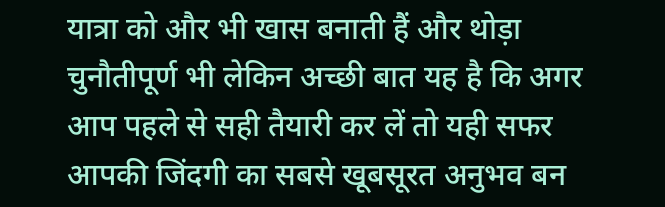यात्रा को और भी खास बनाती हैं और थोड़ा चुनौतीपूर्ण भी लेकिन अच्छी बात यह है कि अगर आप पहले से सही तैयारी कर लें तो यही सफर आपकी जिंदगी का सबसे खूबसूरत अनुभव बन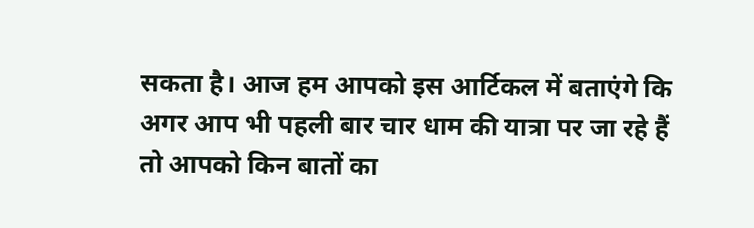सकता है। आज हम आपको इस आर्टिकल में बताएंगे कि अगर आप भी पहली बार चार धाम की यात्रा पर जा रहे हैं तो आपको किन बातों का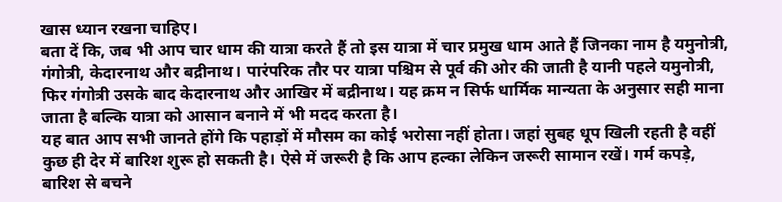खास ध्यान रखना चाहिए।
बता दें कि, जब भी आप चार धाम की यात्रा करते हैं तो इस यात्रा में चार प्रमुख धाम आते हैं जिनका नाम है यमुनोत्री, गंगोत्री, केदारनाथ और बद्रीनाथ। पारंपरिक तौर पर यात्रा पश्चिम से पूर्व की ओर की जाती है यानी पहले यमुनोत्री, फिर गंगोत्री उसके बाद केदारनाथ और आखिर में बद्रीनाथ। यह क्रम न सिर्फ धार्मिक मान्यता के अनुसार सही माना जाता है बल्कि यात्रा को आसान बनाने में भी मदद करता है।
यह बात आप सभी जानते होंगे कि पहाड़ों में मौसम का कोई भरोसा नहीं होता। जहां सुबह धूप खिली रहती है वहीं कुछ ही देर में बारिश शुरू हो सकती है। ऐसे में जरूरी है कि आप हल्का लेकिन जरूरी सामान रखें। गर्म कपड़े, बारिश से बचने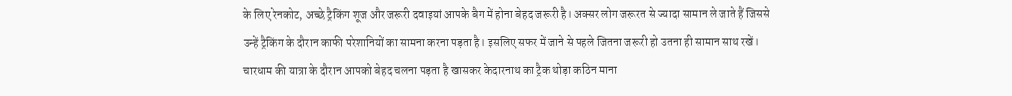के लिए रेनकोट, अच्छे ट्रैकिंग शूज और जरूरी दवाइयां आपके बैग में होना बेहद जरूरी है। अक्सर लोग जरूरत से ज्यादा सामान ले जाते हैं जिससे उन्हें ट्रैकिंग के दौरान काफी परेशानियों का सामना करना पड़ता है। इसलिए सफर में जाने से पहले जितना जरूरी हो उतना ही सामान साथ रखें।
चारधाम की यात्रा के दौरान आपको बेहद चलना पड़ता है खासकर केदारनाथ का ट्रैक थोड़ा कठिन माना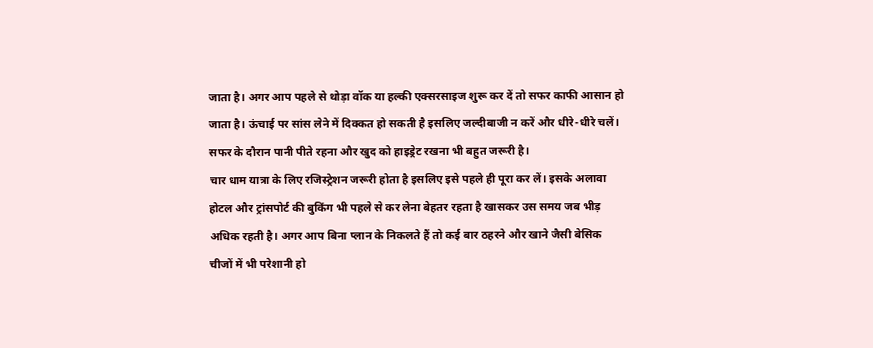जाता है। अगर आप पहले से थोड़ा वॉक या हल्की एक्सरसाइज शुरू कर दें तो सफर काफी आसान हो जाता है। ऊंचाई पर सांस लेने में दिक्कत हो सकती है इसलिए जल्दीबाजी न करें और धीरे-धीरे चलें। सफर के दौरान पानी पीते रहना और खुद को हाइड्रेट रखना भी बहुत जरूरी है।
चार धाम यात्रा के लिए रजिस्ट्रेशन जरूरी होता है इसलिए इसे पहले ही पूरा कर लें। इसके अलावा होटल और ट्रांसपोर्ट की बुकिंग भी पहले से कर लेना बेहतर रहता है खासकर उस समय जब भीड़ अधिक रहती है। अगर आप बिना प्लान के निकलते हैं तो कई बार ठहरने और खाने जैसी बेसिक चीजों में भी परेशानी हो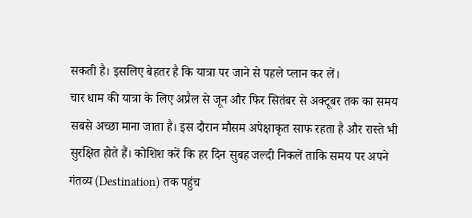सकती है। इसलिए बेहतर है कि यात्रा पर जाने से पहले प्लान कर लें।
चार धाम की यात्रा के लिए अप्रैल से जून और फिर सितंबर से अक्टूबर तक का समय सबसे अच्छा माना जाता है। इस दौरान मौसम अपेक्षाकृत साफ रहता है और रास्ते भी सुरक्षित होते हैं। कोशिश करें कि हर दिन सुबह जल्दी निकलें ताकि समय पर अपने गंतव्य (Destination) तक पहुंच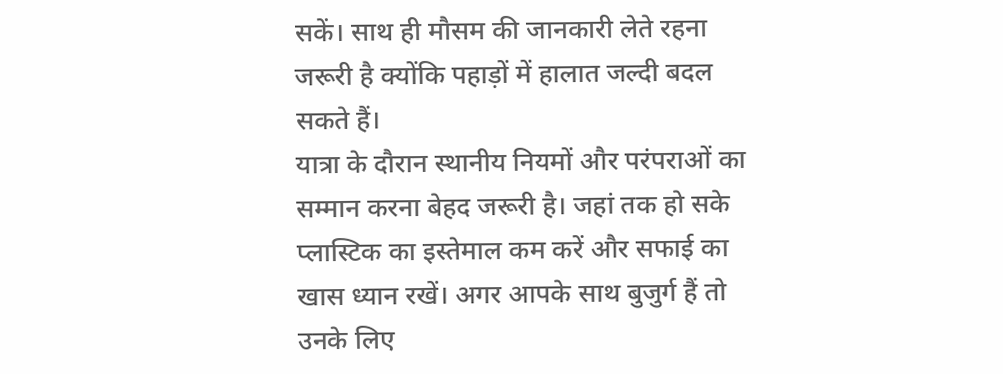सकें। साथ ही मौसम की जानकारी लेते रहना जरूरी है क्योंकि पहाड़ों में हालात जल्दी बदल सकते हैं।
यात्रा के दौरान स्थानीय नियमों और परंपराओं का सम्मान करना बेहद जरूरी है। जहां तक हो सके प्लास्टिक का इस्तेमाल कम करें और सफाई का खास ध्यान रखें। अगर आपके साथ बुजुर्ग हैं तो उनके लिए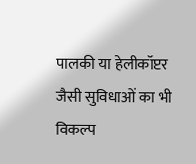पालकी या हेलीकॉप्टर जैसी सुविधाओं का भी विकल्प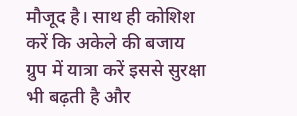मौजूद है। साथ ही कोशिश करें कि अकेले की बजाय ग्रुप में यात्रा करें इससे सुरक्षा भी बढ़ती है और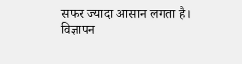सफर ज्यादा आसान लगता है।
विज्ञापन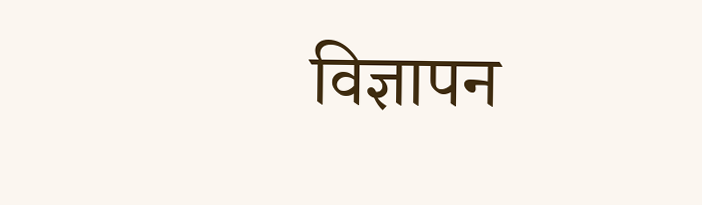विज्ञापन